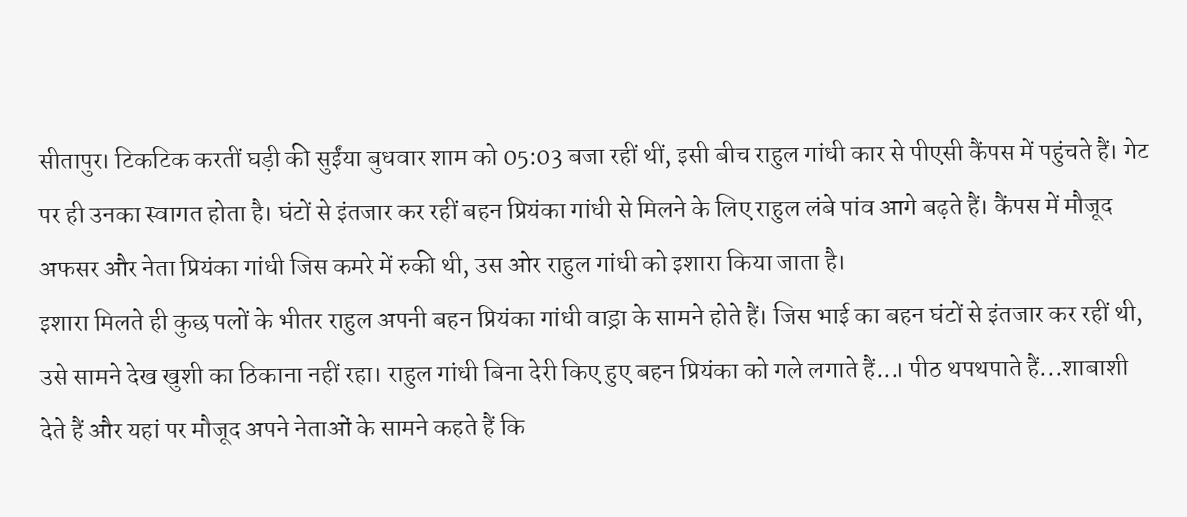सीतापुर। टिकटिक करतीं घड़ी की सुईंया बुधवार शाम को 05:03 बजा रहीं थीं, इसी बीच राहुल गांधी कार से पीएसी कैंपस में पहुंचते हैं। गेट पर ही उनका स्वागत होता है। घंटों से इंतजार कर रहीं बहन प्रियंका गांधी से मिलने के लिए राहुल लंबे पांव आगे बढ़ते हैं। कैंपस में मौजूद अफसर और नेता प्रियंका गांधी जिस कमरे में रुकी थी, उस ओर राहुल गांधी को इशारा किया जाता है।
इशारा मिलते ही कुछ पलों के भीतर राहुल अपनी बहन प्रियंका गांधी वाड्रा के सामने होते हैं। जिस भाई का बहन घंटों से इंतजार कर रहीं थी, उसे सामने देख खुशी का ठिकाना नहीं रहा। राहुल गांधी बिना देरी किए हुए बहन प्रियंका को गले लगाते हैं...। पीठ थपथपाते हैं...शाबाशी देते हैं और यहां पर मौजूद अपने नेताओं के सामने कहते हैं कि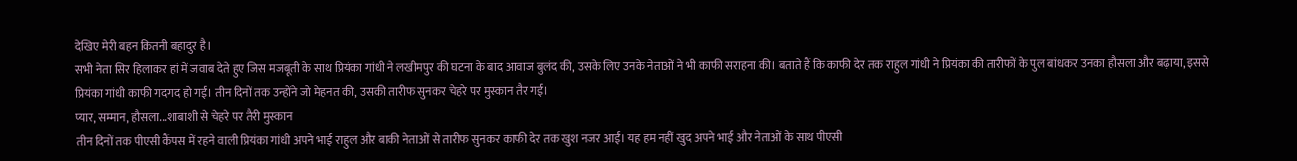देखिए मेरी बहन कितनी बहादुर है।
सभी नेता सिर हिलाकर हां में जवाब देते हुए जिस मजबूती के साथ प्रियंका गांधी ने लखीमपुर की घटना के बाद आवाज बुलंद की, उसके लिए उनके नेताओं ने भी काफी सराहना की। बताते हैं कि काफी देर तक राहुल गांधी ने प्रियंका की तारीफों के पुल बांधकर उनका हौसला और बढ़ाया, इससे प्रियंका गांधी काफी गदगद हो गईं। तीन दिनों तक उन्होंने जो मेहनत की, उसकी तारीफ सुनकर चेहरे पर मुस्कान तैर गई।
प्यार, सम्मान, हौसला...शाबाशी से चेहरे पर तैरी मुस्कान
तीन दिनों तक पीएसी कैंपस में रहने वाली प्रियंका गांधी अपने भाई राहुल और बाकी नेताओं से तारीफ सुनकर काफी देर तक खुश नजर आईं। यह हम नहीं खुद अपने भाई और नेताओं के साथ पीएसी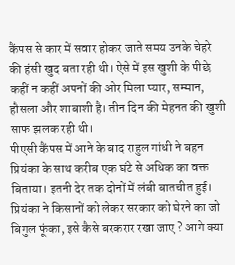कैंपस से कार में सवार होकर जाते समय उनके चेहरे की हंसी खुद बता रही थी। ऐसे में इस खुशी के पीछे कहीं न कहीं अपनों की ओर मिला प्यार, सम्मान, हौसला और शाबाशी है। तीन दिन की मेहनत की खुशी साफ झलक रही थी।
पीएसी कैंपस में आने के बाद राहुल गांधी ने बहन प्रियंका के साथ करीब एक घंटे से अधिक का वक्त बिताया। इतनी देर तक दोनों में लंबी बातचीत हुई। प्रियंका ने किसानों को लेकर सरकार को घेरने का जो बिगुल फूंका, इसे कैसे बरकरार रखा जाए ? आगे क्या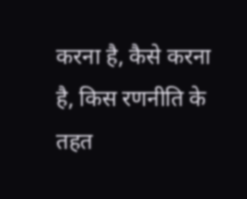करना है, कैसे करना है, किस रणनीति के तहत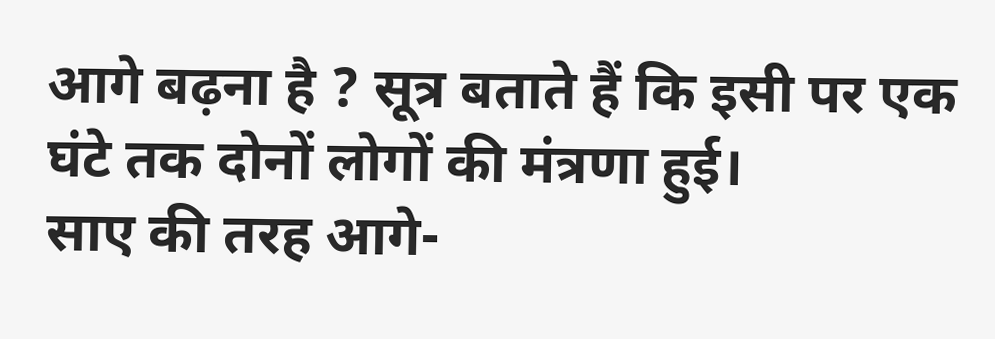आगे बढ़ना है ? सूत्र बताते हैं कि इसी पर एक घंटे तक दोनों लोगों की मंत्रणा हुई।
साए की तरह आगे-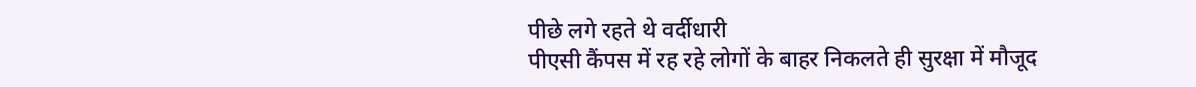पीछे लगे रहते थे वर्दीधारी
पीएसी कैंपस में रह रहे लोगों के बाहर निकलते ही सुरक्षा में मौजूद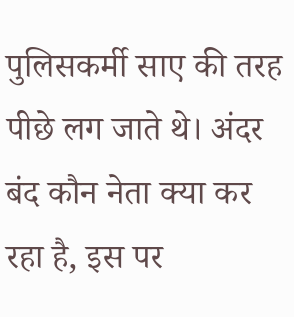पुलिसकर्मी साए की तरह पीछे लग जाते थे। अंदर बंद कौन नेता क्या कर रहा है, इस पर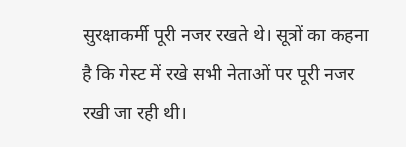सुरक्षाकर्मी पूरी नजर रखते थे। सूत्रों का कहना है कि गेस्ट में रखे सभी नेताओं पर पूरी नजर रखी जा रही थी।